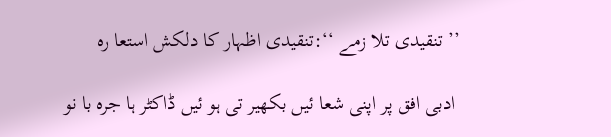’’ تنقیدی تلا زمے ‘‘:تنقیدی اظہار کا دلکش استعا رہ

 ادبی افق پر اپنی شعا ئیں بکھیر تی ہو ئیں ڈاکٹر ہا جرہ با نو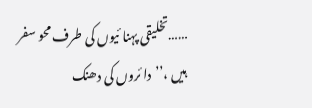……تخلیقی پہنا ئیوں کی طرف محو سفر ہیں ،’’دا ئروں کی دھنک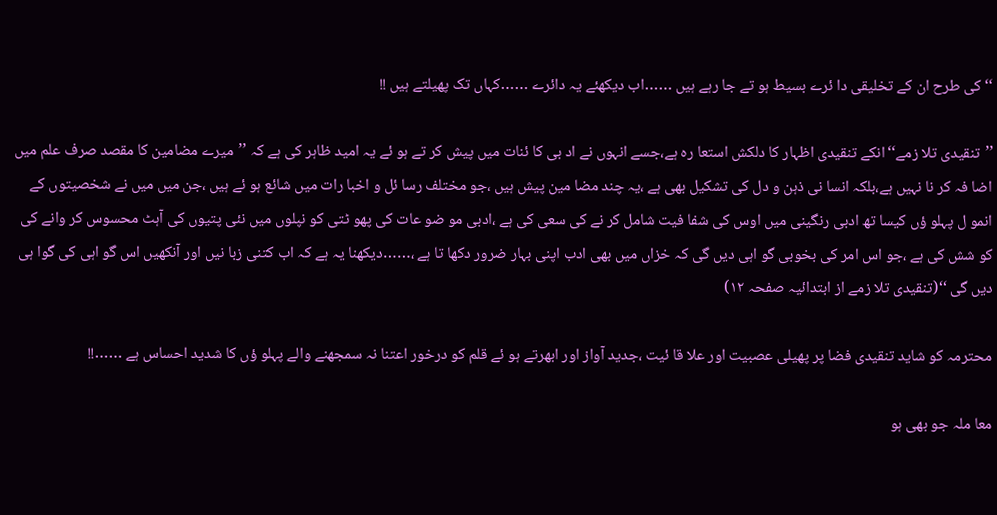‘‘ کی طرح ان کے تخلیقی دا ئرے بسیط ہو تے جا رہے ہیں ……اب دیکھئے یہ دائرے ……کہاں تک پھیلتے ہیں !!

’’تنقیدی تلا زمے‘‘انکے تنقیدی اظہار کا دلکش استعا رہ ہے،جسے انہوں نے اد بی کا ئنات میں پیش کر تے ہو ئے یہ امید ظاہر کی ہے کہ ’’میرے مضامین کا مقصد صرف علم میں اضا فہ کر نا نہیں ہے،بلکہ انسا نی ذہن و دل کی تشکیل بھی ہے ،یہ چند مضا مین پیش ہیں ،جو مختلف رسا ئل و اخبا رات میں شائع ہو ئے ہیں ،جن میں میں نے شخصیتوں کے انمو ل پہلو ؤں کیسا تھ ادبی رنگینی میں اوس کی شفا فیت شامل کر نے کی سعی کی ہے ،ادبی مو ضو عات کی پھو ٹتی کو نپلوں میں نئی پتیوں کی آہٹ محسوس کر وانے کی کو شش کی ہے ،جو اس امر کی بخوبی گو اہی دیں گی کہ خزاں میں بھی ادب اپنی بہار ضرور دکھا تا ہے ،……دیکھنا یہ ہے کہ اب کتنی زبا نیں اور آنکھیں اس گو اہی کی گوا ہی دیں گی ‘‘(تنقیدی تلا زمے از ابتدائیہ صفحہ ۱۲)

محترمہ کو شاید تنقیدی فضا پر پھیلی عصبیت اور علا قا ئیت ،جدید آواز اور ابھرتے ہو ئے قلم کو درخور اعتنا نہ سمجھنے والے پہلو ؤں کا شدید احساس ہے ……!!

معا ملہ جو بھی ہو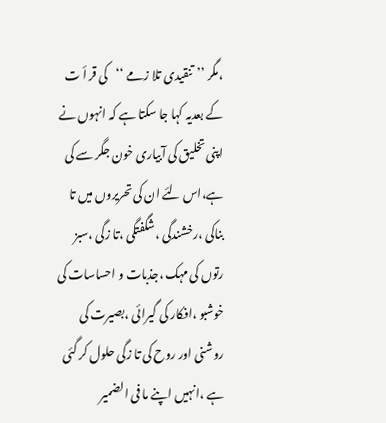،مگر ’’تنقیدی تلا زمے ‘‘کی قر أ ت کے بعدیہ کہا جا سکتا ہے کہ انہوں نے اپنی تخلیق کی آبیاری خون جگر سے کی ہے،اس لئے ان کی تحریروں میں تا بناکی ،رخشندگی ،شگفتگی ،تا زگی ،سبز رتوں کی مہک ،جذبات و احساسات کی خوشبو ،افکار کی گیرائی ،بصیرت کی روشنی اور روح کی تا زگی حلول کر گئی ہے ،انہیں اپنے ما فی الضمیر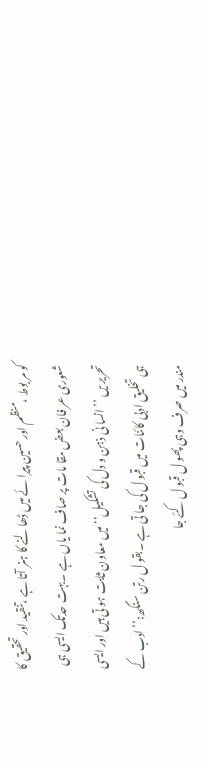کو مر بوط ،منظم اور حسین پیرا ئے میں ڈھالنے کا ہنر آتا ہے ،تنقید اور تحقیق کا شعوری عر فان بعض مقا مات پر صاف نما یاں ہے ۔بہت حدتک ایسی ہی تحریر یں ’’انسا نی ذہن و دل کی تشکیل‘‘میں معاون ثابت ہو تی ہیں اور ایسی ہی تخلیق ادبی کائنات میں قبو ل کی جا تی ہے ۔بقو ل رتن سنگھ:’’ادب کے مندر میں صرف وہی پھو ل قبو ل کئے جا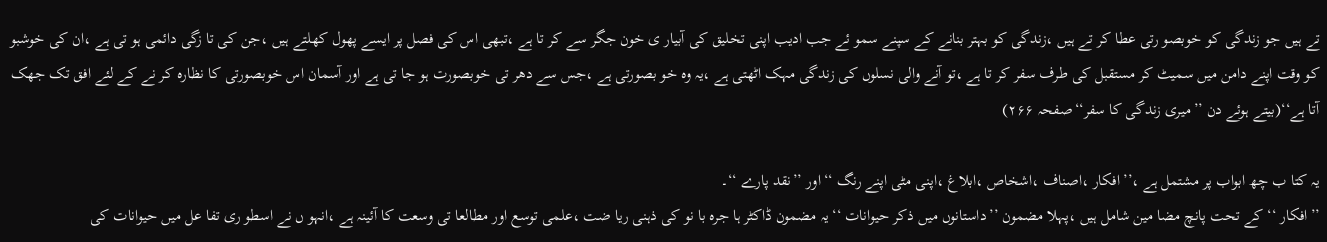تے ہیں جو زندگی کو خوبصو رتی عطا کر تے ہیں ،زندگی کو بہتر بنانے کے سپنے سمو ئے جب ادیب اپنی تخلیق کی آبیار ی خون جگر سے کر تا ہے ،تبھی اس کی فصل پر ایسے پھول کھلتے ہیں ،جن کی تا زگی دائمی ہو تی ہے ،ان کی خوشبو کو وقت اپنے دامن میں سمیٹ کر مستقبل کی طرف سفر کر تا ہے ،تو آنے والی نسلوں کی زندگی مہک اٹھتی ہے ،یہ وہ خو بصورتی ہے ،جس سے دھر تی خوبصورت ہو جا تی ہے اور آسمان اس خوبصورتی کا نظارہ کر نے کے لئے افق تک جھک آتا ہے‘‘(بیتے ہوئے دن ’’میری زندگی کا سفر‘‘صفحہ ۲۶۶)

یہ کتا ب چھ ابواب پر مشتمل ہے ،’’افکار ،اصناف ،اشخاص ،ابلاغ ،اپنی مٹی اپنے رنگ ‘‘اور ’’نقد پارے ‘‘۔
’’افکار ‘‘کے تحت پانچ مضا مین شامل ہیں ،پہلا مضمون ’’داستانوں میں ذکر حیوانات ‘‘یہ مضمون ڈاکٹر ہا جرہ با نو کی ذہنی ریا ضت ،علمی توسع اور مطالعا تی وسعت کا آئینہ ہے ،انہو ں نے اسطو ری تفا عل میں حیوانات کی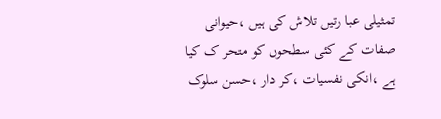تمثیلی عبا رتیں تلاش کی ہیں ،حیوانی صفات کے کئی سطحوں کو متحر ک کیا ہے ،انکی نفسیات ،کر دار ،حسن سلوک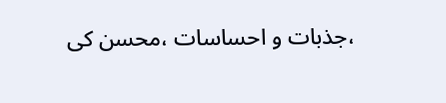،جذبات و احساسات ،محسن کی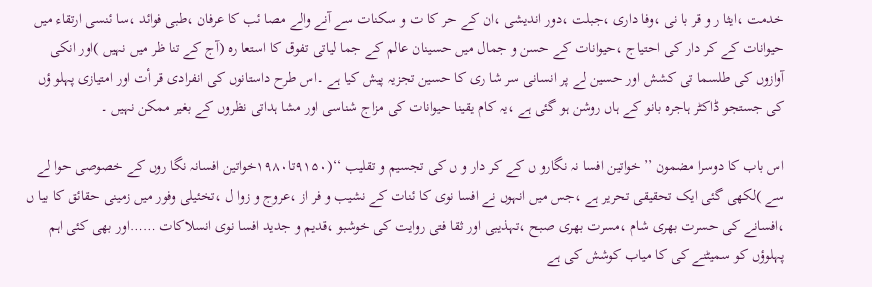خدمت ،ایثا ر و قر با نی ،وفا داری ،جبلت ،دور اندیشی ،ان کے حر کا ت و سکنات سے آنے والے مصا ئب کا عرفان ،طبی فوائد ،سا ئنسی ارتقاء میں حیوانات کے کر دار کی احتیاج ،حیوانات کے حسن و جمال میں حسینان عالم کے جما لیاتی تفوق کا استعا رہ (آج کے تنا ظر میں نہیں )اور انکی آوازوں کی طلسما تی کشش اور حسین لے پر انسانی سر شا ری کا حسین تجزیہ پیش کیا ہے ۔اس طرح داستانوں کی انفرادی قر أت اور امتیازی پہلو ؤں کی جستجو ڈاکٹر ہاجرہ بانو کے ہاں روشن ہو گئی ہے ،یہ کام یقینا حیوانات کی مزاج شناسی اور مشا ہداتی نظروں کے بغیر ممکن نہیں ۔

اس باب کا دوسرا مضمون ’’خواتین افسا نہ نگارو ں کے کر دار و ں کی تجسیم و تقلیب ‘‘(۹۱۵۰تا۱۹۸۰خواتین افسانہ نگا روں کے خصوصی حوا لے سے )لکھی گئی ایک تحقیقی تحریر ہے ،جس میں انہوں نے افسا نوی کا ئنات کے نشیب و فر از ،عروج و زوا ل ،تخئیلی وفور میں زمینی حقائق کا بیا ں ،افسانے کی حسرت بھری شام ،مسرت بھری صبح ،تہذیبی اور ثقا فتی روایت کی خوشبو ،قدیم و جدید افسا نوی انسلاکات ……اور بھی کئی اہم پہلوؤں کو سمیٹنے کی کا میاب کوشش کی ہے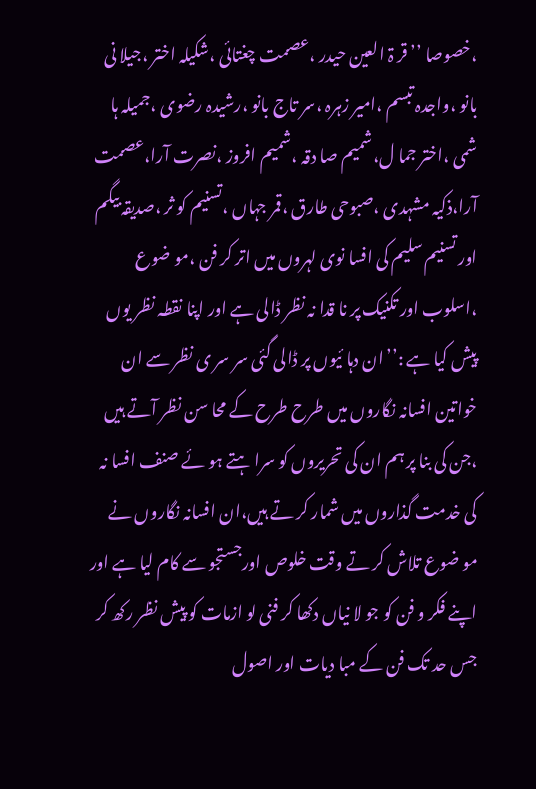،خصوصا ’’قر ۃ العین حیدر ،عصمت چغتائی ،شکیلہ اختر ،جیلا نی بانو ،واجدہ تبسم ،امیر زہرہ ،سر تاج بانو ،رشیدہ رضوی ،جمیلہ ہا شمی ،اختر جما ل،شمیم صا دقہ ،شمیم افروز ،نصرت آرا،عصمت آرا،ذکیہ مشہدی ،صبوحی طارق ،قمر جہاں ،تسنیم کو ثر ،صدیقہ بیگم اور تسنیم سلیم کی افسا نوی لہروں میں اتر کر فن ،مو ضوع ،اسلوب اور تکنیک پر نا قدا نہ نظر ڈالی ہے اور اپنا نقطہ نظر یوں پیش کیا ہے :’’ان دہا ئیوں پر ڈالی گئی سر سر ی نظر سے ان خواتین افسانہ نگاروں میں طرح طرح کے محا سن نظر آتے ہیں ،جن کی بنا پر ہم ان کی تحریروں کو سرا ہتے ہو ئے صنف افسا نہ کی خدمت گذاروں میں شمار کر تے ہیں،ان افسانہ نگاروں نے مو ضوع تلاش کر تے وقت خلوص اورجستجو سے کام لیا ہے اور اپنے فکر و فن کو جو لا نیاں دکھا کر فنی لو ازمات کو پیش نظر رکھ کر جس حد تک فن کے مبا دیات اور اصول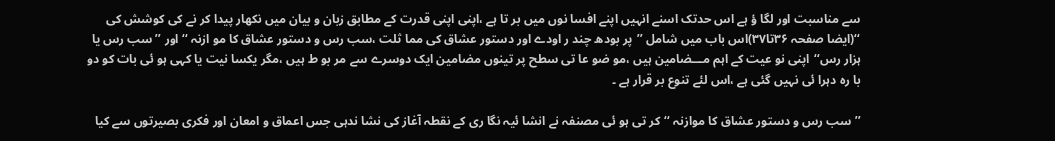سے مناسبت اور لگا ؤ ہے اس حدتک اسنے انہیں اپنے افسا نوں میں بر تا ہے ،اپنی اپنی قدرت کے مطابق زبان و بیان میں نکھار پیدا کر نے کی کوشش کی ‘‘(ایضا صفحہ ۳۶تا۳۷)اس باب میں شامل ’’پر بودھ چند ر اودے اور دستور عشاق کی مما ثلت ،سب رس و دستور عشاق کا مو ازنہ ‘‘اور ’’سب رس یا ہزار رس‘‘اپنی نو عیت کے اہم مـــضامین ہیں ،مو ضو عا تی سطح پر تینوں مضامین ایک دوسرے سے مر بو ط ہیں ،مگر یکسا نیت یا کہی ہو ئی بات کو دو با رہ دہرا ئی نہیں گئی ہے ،اس لئے تنوع بر قرار ہے ۔

’’سب رس و دستور عشاق کا موازنہ ‘‘کر تی ہو ئی مصنفہ نے انشا ئیہ نگا ری کے نقطہ آغاز کی نشا ندہی جس اعماق و امعان اور فکری بصیرتوں سے کیا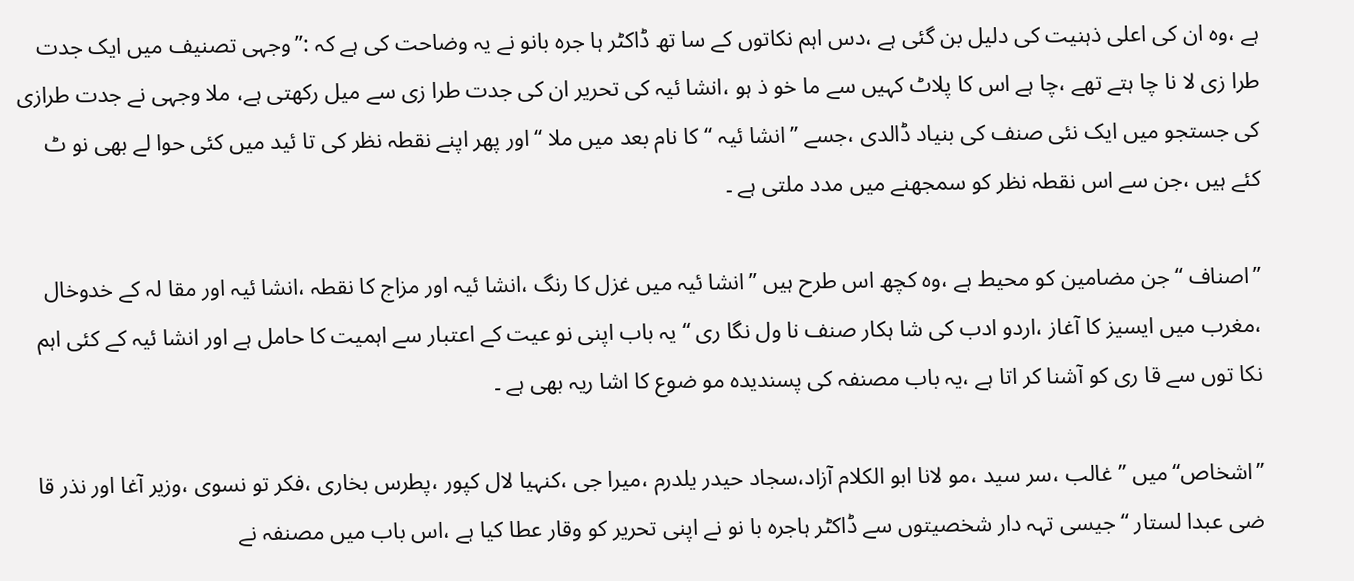ہے ،وہ ان کی اعلی ذہنیت کی دلیل بن گئی ہے ،دس اہم نکاتوں کے سا تھ ڈاکٹر ہا جرہ بانو نے یہ وضاحت کی ہے کہ :’’وجہی تصنیف میں ایک جدت طرا زی لا نا چا ہتے تھے ،چا ہے اس کا پلاٹ کہیں سے ما خو ذ ہو ،انشا ئیہ کی تحریر ان کی جدت طرا زی سے میل رکھتی ہے، ملا وجہی نے جدت طرازی کی جستجو میں ایک نئی صنف کی بنیاد ڈالدی ،جسے ’’انشا ئیہ ‘‘کا نام بعد میں ملا ‘‘اور پھر اپنے نقطہ نظر کی تا ئید میں کئی حوا لے بھی نو ٹ کئے ہیں ،جن سے اس نقطہ نظر کو سمجھنے میں مدد ملتی ہے ۔

’’اصناف ‘‘جن مضامین کو محیط ہے ،وہ کچھ اس طرح ہیں ’’انشا ئیہ میں غزل کا رنگ ،انشا ئیہ اور مزاج کا نقطہ ،انشا ئیہ اور مقا لہ کے خدوخال ،مغرب میں ایسیز کا آغاز ،اردو ادب کی شا ہکار صنف نا ول نگا ری ‘‘یہ باب اپنی نو عیت کے اعتبار سے اہمیت کا حامل ہے اور انشا ئیہ کے کئی اہم نکا توں سے قا ری کو آشنا کر اتا ہے ،یہ باب مصنفہ کی پسندیدہ مو ضوع کا اشا ریہ بھی ہے ۔

’’اشخاص‘‘میں ’’غالب ،سر سید ،مو لانا ابو الکلام آزاد،سجاد حیدر یلدرم ،میرا جی ،کنہیا لال کپور ،پطرس بخاری ،فکر تو نسوی ،وزیر آغا اور نذر قا ضی عبدا لستار ‘‘جیسی تہہ دار شخصیتوں سے ڈاکٹر ہاجرہ با نو نے اپنی تحریر کو وقار عطا کیا ہے ،اس باب میں مصنفہ نے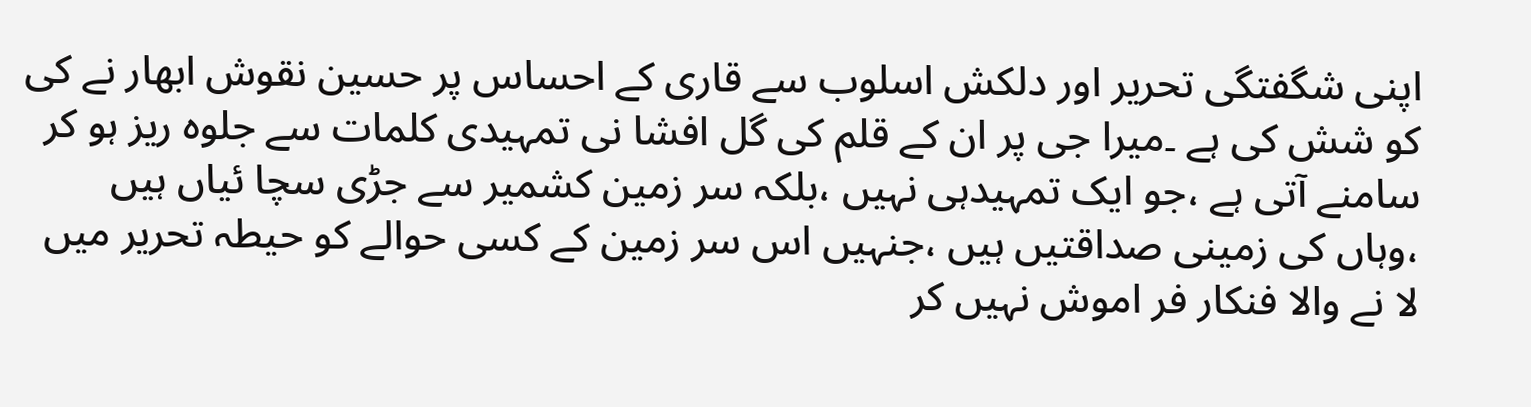اپنی شگفتگی تحریر اور دلکش اسلوب سے قاری کے احساس پر حسین نقوش ابھار نے کی کو شش کی ہے ۔میرا جی پر ان کے قلم کی گل افشا نی تمہیدی کلمات سے جلوہ ریز ہو کر سامنے آتی ہے ،جو ایک تمہیدہی نہیں ،بلکہ سر زمین کشمیر سے جڑی سچا ئیاں ہیں ،وہاں کی زمینی صداقتیں ہیں ،جنہیں اس سر زمین کے کسی حوالے کو حیطہ تحریر میں لا نے والا فنکار فر اموش نہیں کر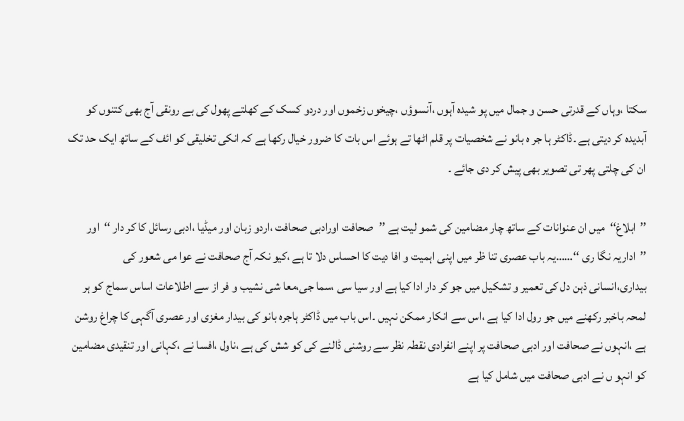سکتا ،وہاں کے قدرتی حسن و جمال میں پو شیدہ آہوں ،آنسوؤں ،چیخوں زخموں اور دردو کسک کے کھلتے پھول کی بے رونقی آج بھی کتنوں کو آبدیدہ کر دیتی ہے ۔ڈاکٹر ہا جر ہ بانو نے شخصیات پر قلم اٹھا تے ہوئے اس بات کا ضرور خیال رکھا ہے کہ انکی تخلیقی کو ائف کے ساتھ ایک حد تک ان کی چلتی پھر تی تصویر بھی پیش کر دی جائے ۔

’’ابلاغ‘‘میں ان عنوانات کے ساتھ چار مضامین کی شمو لیت ہے ’’صحافت اورادبی صحافت ،اردو زبان اور میڈیا ،ادبی رسائل کا کر دار ‘‘اور ’’اداریہ نگا ری ‘‘……یہ باب عصری تنا ظر میں اپنی اہمیت و افا دیت کا احساس دلا تا ہے ،کیو نکہ آج صحافت نے عوا می شعور کی بیداری،انسانی ذہن دل کی تعمیر و تشکیل میں جو کر دار ادا کیا ہے اور سیا سی ،سما جی،معا شی نشیب و فر از سے اطلاعات اساس سماج کو ہر لمحہ باخبر رکھنے میں جو رول ادا کیا ہے ،اس سے انکار ممکن نہیں ۔اس باب میں ڈاکٹر ہاجرہ بانو کی بیدار مغزی اور عصری آگہی کا چراغ روشن ہے ،انہوں نے صحافت اور ادبی صحافت پر اپنے انفرادی نقطہ نظر سے روشنی ڈالنے کی کو شش کی ہے ،ناول ،افسا نے ،کہانی اور تنقیدی مضامین کو انہو ں نے ادبی صحافت میں شامل کیا ہے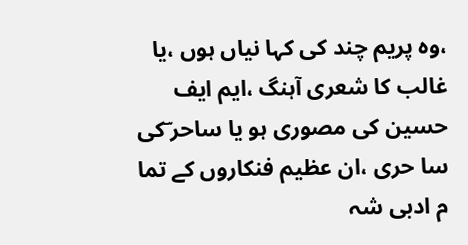،وہ پریم چند کی کہا نیاں ہوں ،یا غالب کا شعری آہنگ ،ایم ایف حسین کی مصوری ہو یا ساحر ؔکی سا حری ،ان عظیم فنکاروں کے تما م ادبی شہ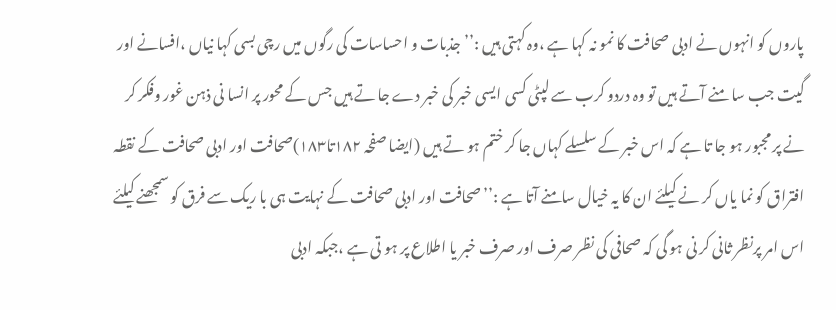پاروں کو انہوں نے ادبی صحافت کا نمو نہ کہا ہے ،وہ کہتی ہیں :’’جذبات و احساسات کی رگوں میں رچی بسی کہا نیاں ،افسانے اور گیت جب سا منے آتے ہیں تو وہ دردو کرب سے لپٹی کسی ایسی خبر کی خبر دے جا تے ہیں جس کے محور پر انسا نی ذہن غور وفکر کر نے پر مجبور ہو جا تا ہے کہ اس خبر کے سلسلے کہاں جا کر ختم ہو تے ہیں (ایضا صفحہ ۱۸۲تا۱۸۳)صحافت اور ادبی صحافت کے نقطہ افتراق کو نما یاں کر نے کیلئے ان کا یہ خیال سامنے آتا ہے :’’صحافت اور ادبی صحافت کے نہایت ہی با ریک سے فرق کو سمجھنے کیلئے اس امر پرنظر ثانی کر نی ہو گی کہ صحافی کی نظر صرف اور صرف خبر یا اطلاع پر ہو تی ہے ،جبکہ ادبی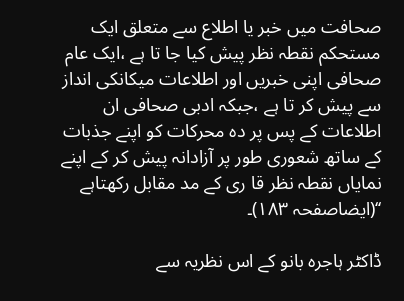صحافت میں خبر یا اطلاع سے متعلق ایک مستحکم نقطہ نظر پیش کیا جا تا ہے ،ایک عام صحافی اپنی خبریں اور اطلاعات میکانکی انداز سے پیش کر تا ہے ،جبکہ ادبی صحافی ان اطلاعات کے پس پر دہ محرکات کو اپنے جذبات کے ساتھ شعوری طور پر آزادانہ پیش کر کے اپنے نمایاں نقطہ نظر قا ری کے مد مقابل رکھتاہے ‘‘(ایضاصفحہ ۱۸۳)۔

ڈاکٹر ہاجرہ بانو کے اس نظریہ سے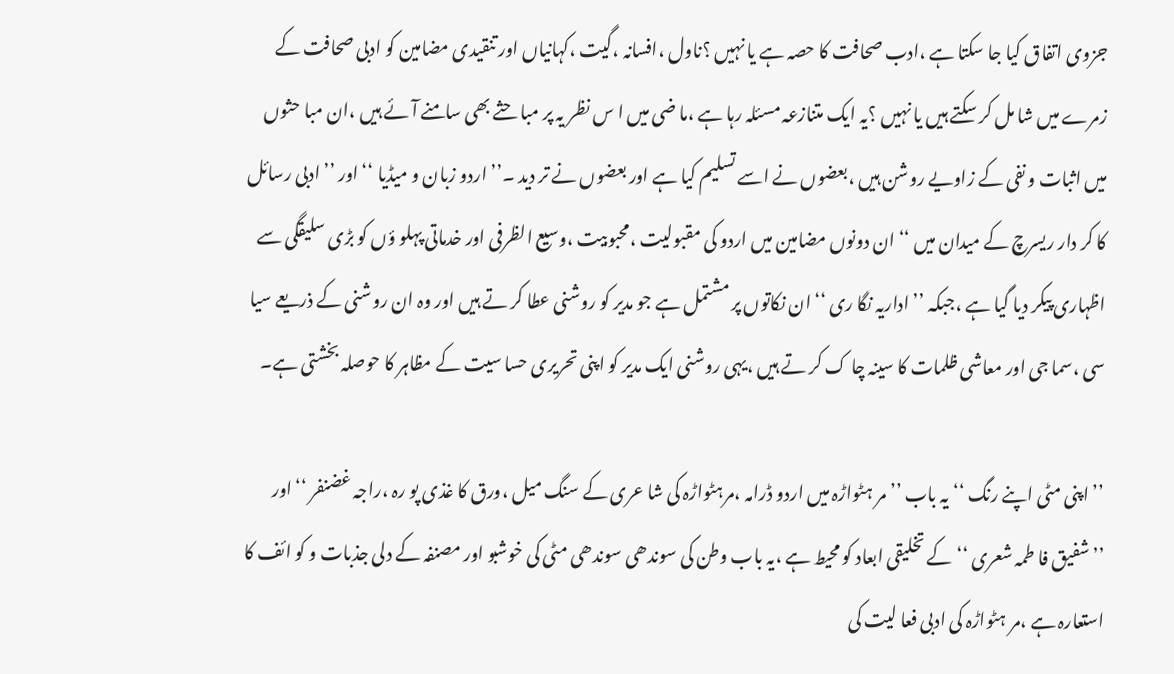جزوی اتفاق کیا جا سکتا ہے ،ادب صحافت کا حصہ ہے یا نہیں ؟ناول ،افسانہ ،گیت ،کہانیاں اور تنقیدی مضامین کو ادبی صحافت کے زمرے میں شا مل کر سکتے ہیں یا نہیں ؟یہ ایک متنازعہ مسئلہ رہا ہے ،ما ضی میں ا س نظر یہ پر مبا حثے بھی سامنے آئے ہیں ،ان مبا حثوں میں اثبات و نفی کے زاویے روشن ہیں ،بعضوں نے اسے تسلیم کیا ہے اور بعضوں نے تر دید ۔’’اردو زبان و میڈیا ‘‘اور ’’ادبی رسائل کا کر دار ریسرچ کے میدان میں ‘‘ان دونوں مضامین میں اردو کی مقبولیت ،محبوبیت ،وسیع الظرفی اور خدماتی پہلو ؤں کو بڑی سلیقگی سے اظہاری پیکر دیا گیا ہے ،جبکہ ’’اداریہ نگا ری ‘‘ان نکاتوں پر مشتمل ہے جو مدیر کو روشنی عطا کر تے ہیں اور وہ ان روشنی کے ذریعے سیا سی ،سما جی اور معاشی ظلمات کا سینہ چا ک کر تے ہیں ،یہی روشنی ایک مدیر کو اپنی تحریری حسا سیت کے مظاہر کا حوصلہ بخشتی ہے۔

’’اپنی مٹی اپنے رنگ ‘‘یہ باب ’’مر ہٹواڑہ میں اردو ڈرامہ ،مرہٹواڑہ کی شا عری کے سنگ میل ،ورق کا غذی پو رہ ،راجہ غضنفر ‘‘اور ’’شفیق فا طمہ شعری ‘‘کے تخلیقی ابعاد کو محیط ہے ،یہ باب وطن کی سوندھی سوندھی مٹی کی خوشبو اور مصنفہ کے دلی جذبات و کو ائف کا استعارہ ہے ،مر ہٹواڑہ کی ادبی فعا لیت کی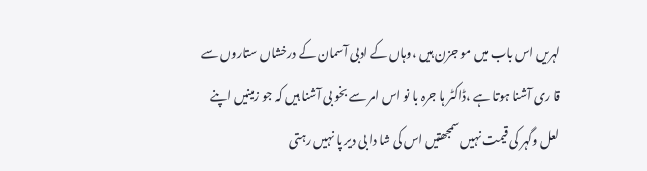لہریں اس باب میں مو جزن ہیں ،وہاں کے ادبی آسمان کے درخشاں ستاروں سے قا ری آشنا ہوتا ہے ،ڈاکٹر ہا جرہ با نو اس امر سے بخو بی آشنا ہیں کہ جو زمینیں اپنے لعل وگہر کی قیمت نہیں سمجھتیں اس کی شا دا بی دیر پا نہیں رہتی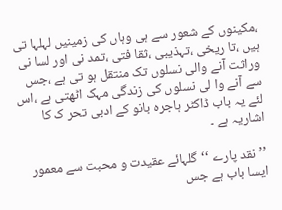،مکینوں کے شعور سے ہی وہاں کی زمینیں لہلہا تی ہیں ،تا ریخی ،تہذیبی ،ثقا فتی ،تمد نی اور لسا نی وراثت آنے والی نسلوں تک منتقل ہو تی ہے ،جس سے آنے وا لی نسلوں کی زندگی مہک اٹھتی ہے ،اس لئے یہ باب ڈاکٹر ہاجرہ بانو کے ادبی تحر ک کا اشاریہ ہے ۔

’’نقد پارے ‘‘گلہائے عقیدت و محبت سے معمور ایسا باب ہے جس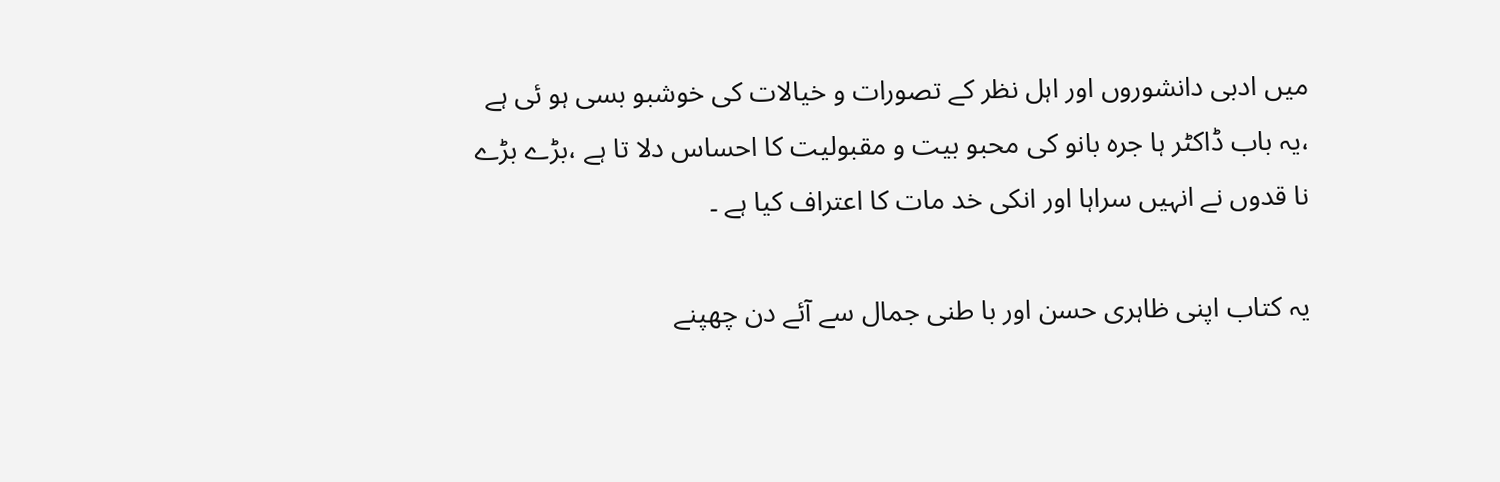میں ادبی دانشوروں اور اہل نظر کے تصورات و خیالات کی خوشبو بسی ہو ئی ہے ،یہ باب ڈاکٹر ہا جرہ بانو کی محبو بیت و مقبولیت کا احساس دلا تا ہے ،بڑے بڑے نا قدوں نے انہیں سراہا اور انکی خد مات کا اعتراف کیا ہے ۔

یہ کتاب اپنی ظاہری حسن اور با طنی جمال سے آئے دن چھپنے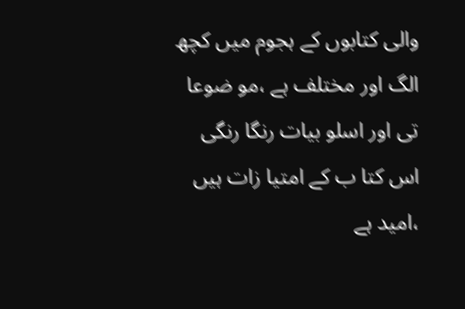والی کتابوں کے ہجوم میں کچھ الگ اور مختلف ہے ،مو ضوعا تی اور اسلو بیات رنگا رنگی اس کتا ب کے امتیا زات ہیں ،امید ہے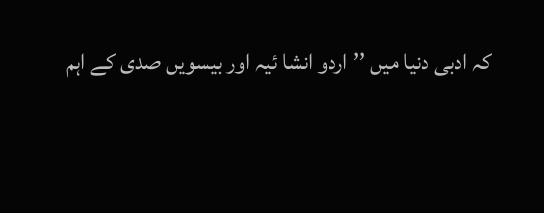کہ ادبی دنیا میں ’’اردو انشا ئیہ اور بیسویں صدی کے اہم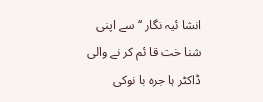انشا ئیہ نگار ‘‘سے اپنی شنا خت قا ئم کر نے والی ڈاکٹر ہا جرہ با نوکی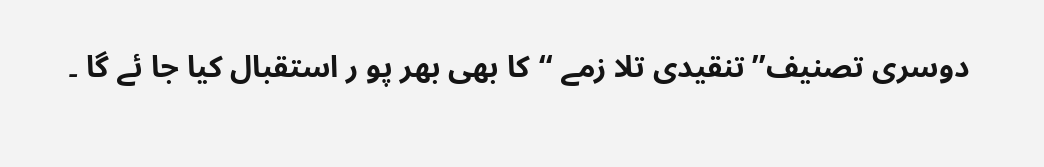دوسری تصنیف’’تنقیدی تلا زمے ‘‘کا بھی بھر پو ر استقبال کیا جا ئے گا ۔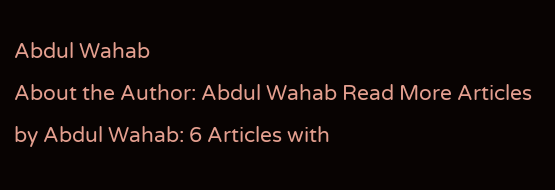Abdul Wahab
About the Author: Abdul Wahab Read More Articles by Abdul Wahab: 6 Articles with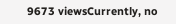9673 viewsCurrently, no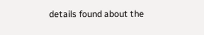details found about the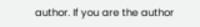author. If you are the author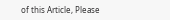of this Article, Please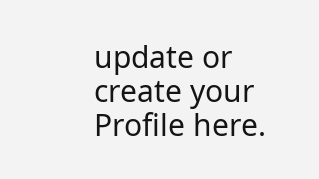update or create your Profile here.